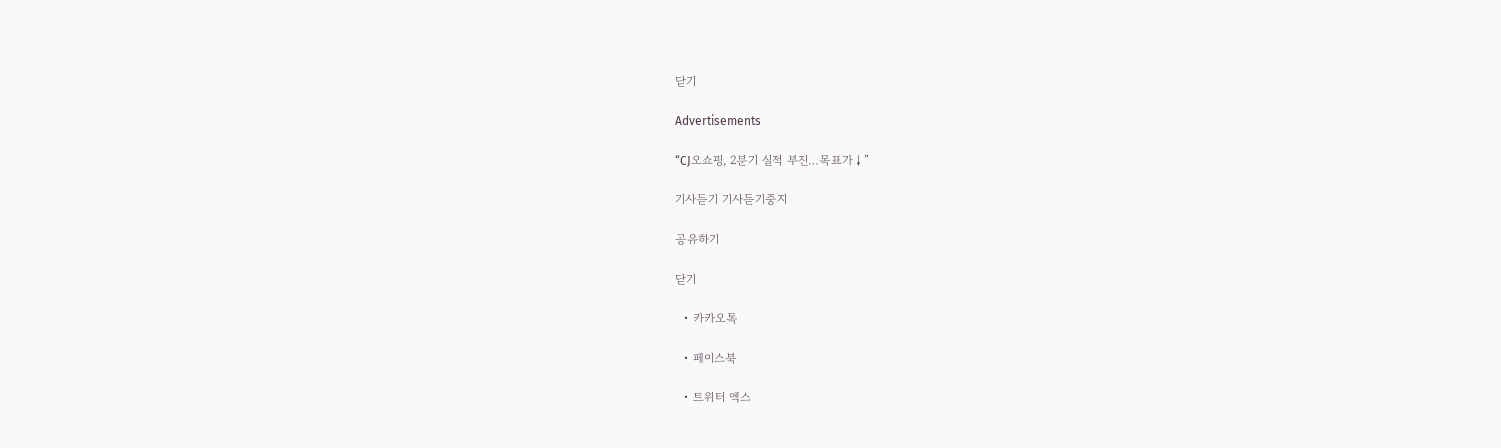닫기

Advertisements

“CJ오쇼핑, 2분기 실적 부진…목표가↓”

기사듣기 기사듣기중지

공유하기

닫기

  • 카카오톡

  • 페이스북

  • 트위터 엑스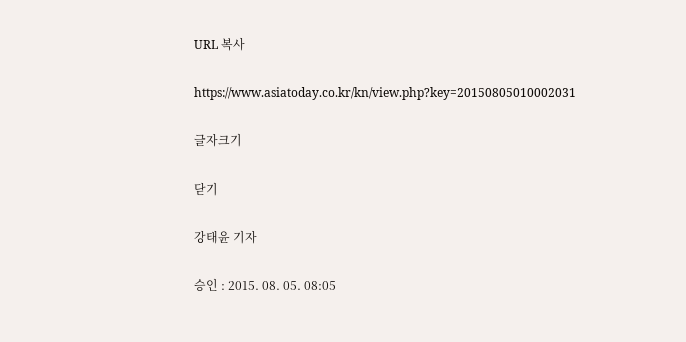URL 복사

https://www.asiatoday.co.kr/kn/view.php?key=20150805010002031

글자크기

닫기

강태윤 기자

승인 : 2015. 08. 05. 08:05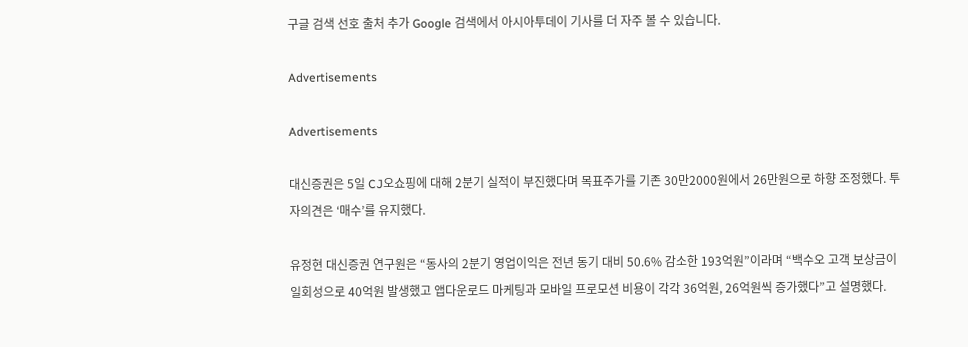구글 검색 선호 출처 추가 Google 검색에서 아시아투데이 기사를 더 자주 볼 수 있습니다.

Advertisements

Advertisements

대신증권은 5일 CJ오쇼핑에 대해 2분기 실적이 부진했다며 목표주가를 기존 30만2000원에서 26만원으로 하향 조정했다. 투자의견은 ‘매수’를 유지했다.

유정현 대신증권 연구원은 “동사의 2분기 영업이익은 전년 동기 대비 50.6% 감소한 193억원”이라며 “백수오 고객 보상금이 일회성으로 40억원 발생했고 앱다운로드 마케팅과 모바일 프로모션 비용이 각각 36억원, 26억원씩 증가했다”고 설명했다.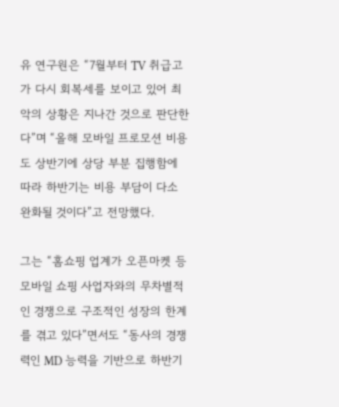유 연구원은 “7월부터 TV 취급고가 다시 회복세를 보이고 있어 최악의 상황은 지나간 것으로 판단한다”며 “올해 모바일 프로모션 비용도 상반기에 상당 부분 집행함에 따라 하반기는 비용 부담이 다소 완화될 것이다”고 전망했다.

그는 “홈쇼핑 업계가 오픈마켓 등 모바일 쇼핑 사업자와의 무차별적인 경쟁으로 구조적인 성장의 한계를 겪고 있다”면서도 “동사의 경쟁력인 MD 능력을 기반으로 하반기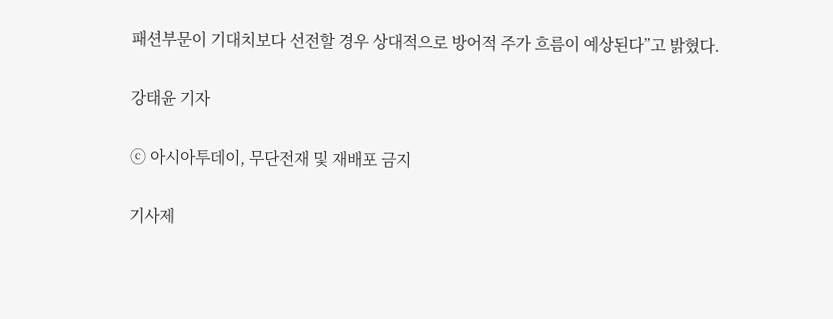패션부문이 기대치보다 선전할 경우 상대적으로 방어적 주가 흐름이 예상된다”고 밝혔다.

강태윤 기자

ⓒ 아시아투데이, 무단전재 및 재배포 금지

기사제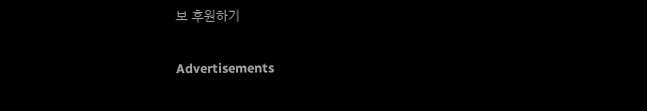보 후원하기

Advertisements